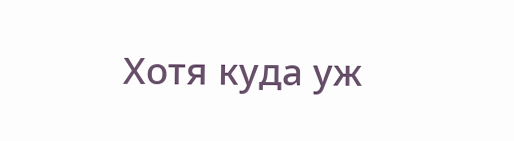Хотя куда уж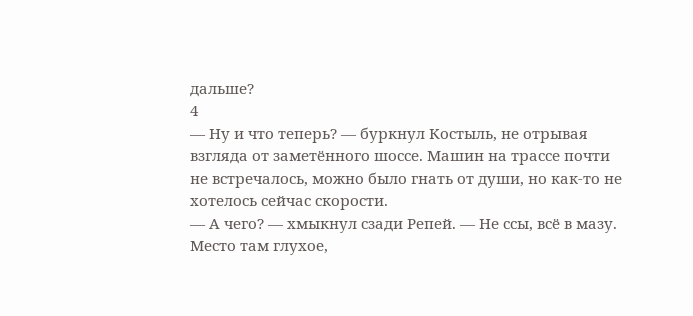дальше?
4
— Ну и что теперь? — буркнул Костыль, не отрывая взгляда от заметённого шоссе. Машин на трассе почти не встречалось, можно было гнать от души, но как-то не хотелось сейчас скорости.
— А чего? — хмыкнул сзади Репей. — Не ссы, всё в мазу. Место там глухое,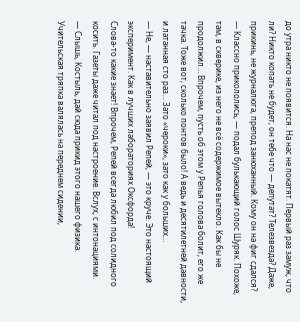до утра никто не появится. На нас не покатят. Первый раз замуж, что ли? Никто копать не будет, он тебе что — депутат? Телезвезда? Даже, прикинь, не журналюга, препод занюханный. Кому он на фиг сдался?
— Классно прикололись, — подал булькающий голос Шуряк. Похоже, там, в скверике, из него не всё содержимое вытекло. Как бы не продолжил… Впрочем, пусть об этом у Репья голова болит, его же тачка. Тоже вот, сколько понтов было! А ведь и десятилетней давности, и латанная сто раз… Зато «чероки», зато как у больших…
— Не, — наставительно заявил Репей, — это круче. Это настоящий эксперимент. Как в лучших лабораториях Оксфорда!
Слова-то какие знает! Впрочем, Репей всегда любил под солидного косить. Газеты даже читал под настроение. Вслух, с интонациями.
— Слышь, Костыль, дай сюда прикид этого нашего физика.
Учительская тряпка валялась на переднем сидении,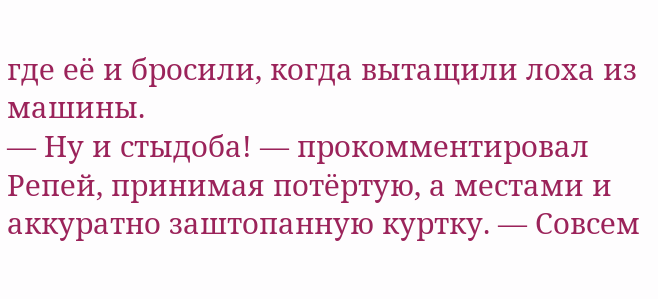где её и бросили, когда вытащили лоха из машины.
— Ну и стыдоба! — прокомментировал Репей, принимая потёртую, а местами и аккуратно заштопанную куртку. — Совсем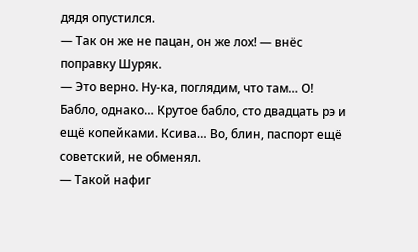дядя опустился.
— Так он же не пацан, он же лох! — внёс поправку Шуряк.
— Это верно. Ну-ка, поглядим, что там… О! Бабло, однако… Крутое бабло, сто двадцать рэ и ещё копейками. Ксива… Во, блин, паспорт ещё советский, не обменял.
— Такой нафиг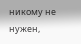никому не нужен,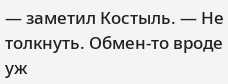— заметил Костыль. — Не толкнуть. Обмен-то вроде уж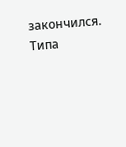закончился. Типа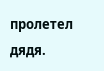пролетел дядя.